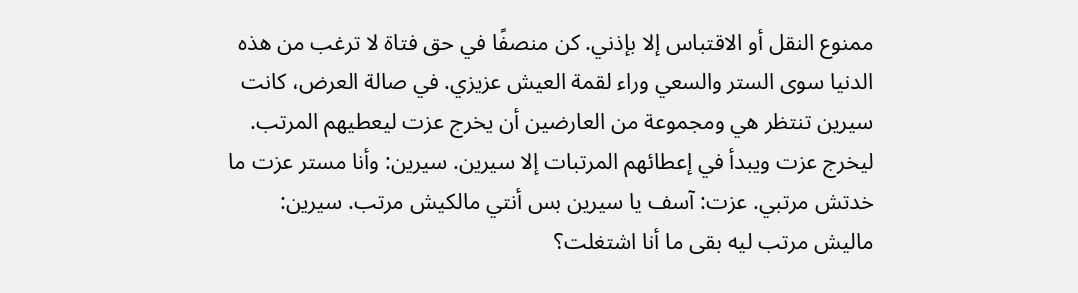ممنوع النقل أو الاقتباس إلا بإذني. كن منصفًا في حق فتاة لا ترغب من هذه الدنيا سوى الستر والسعي وراء لقمة العيش عزيزي. في صالة العرض، كانت سيرين تنتظر هي ومجموعة من العارضين أن يخرج عزت ليعطيهم المرتب. ليخرج عزت ويبدأ في إعطائهم المرتبات إلا سيرين. سيرين: وأنا مستر عزت ما خدتش مرتبي. عزت: آسف يا سيرين بس أنتي مالكيش مرتب. سيرين: ماليش مرتب ليه بقى ما أنا اشتغلت؟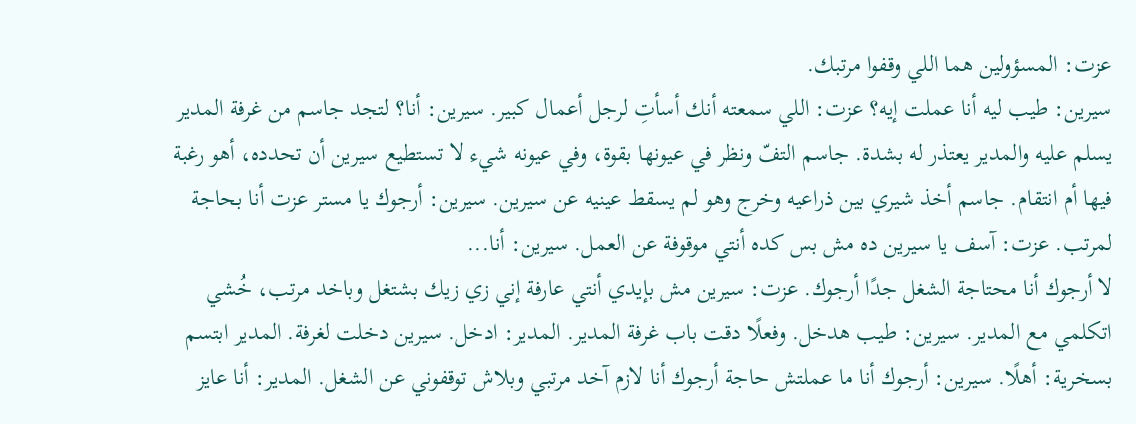عزت: المسؤولين هما اللي وقفوا مرتبك.
سيرين: طيب ليه أنا عملت إيه؟ عزت: اللي سمعته أنك أسأتِ لرجل أعمال كبير. سيرين: أنا؟ لتجد جاسم من غرفة المدير يسلم عليه والمدير يعتذر له بشدة. جاسم التفّ ونظر في عيونها بقوة، وفي عيونه شيء لا تستطيع سيرين أن تحدده، أهو رغبة فيها أم انتقام. جاسم أخذ شيري بين ذراعيه وخرج وهو لم يسقط عينيه عن سيرين. سيرين: أرجوك يا مستر عزت أنا بحاجة لمرتب. عزت: آسف يا سيرين ده مش بس كده أنتي موقوفة عن العمل. سيرين: أنا...
لا أرجوك أنا محتاجة الشغل جدًا أرجوك. عزت: سيرين مش بإيدي أنتي عارفة إني زي زيك بشتغل وباخد مرتب، خُشي اتكلمي مع المدير. سيرين: طيب هدخل. وفعلًا دقت باب غرفة المدير. المدير: ادخل. سيرين دخلت لغرفة. المدير ابتسم بسخرية: أهلًا. سيرين: أرجوك أنا ما عملتش حاجة أرجوك أنا لازم آخد مرتبي وبلاش توقفوني عن الشغل. المدير: أنا عايز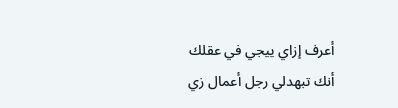أعرف إزاي ييجي في عقلك أنك تبهدلي رجل أعمال زي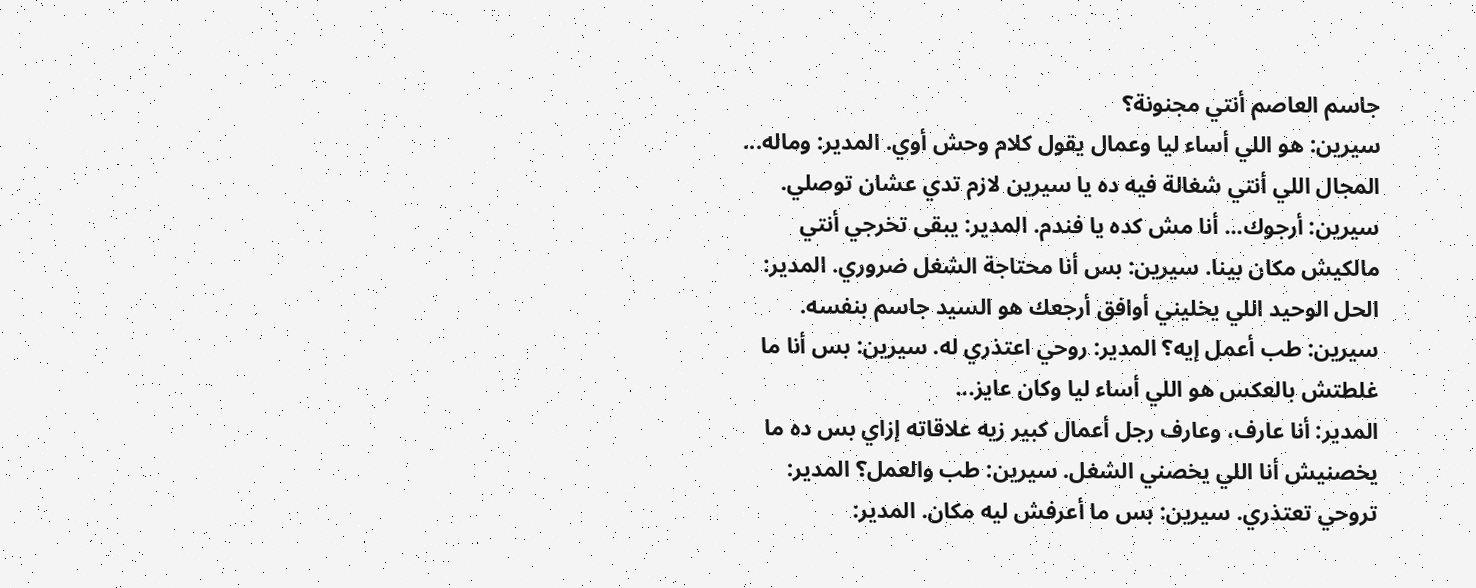جاسم العاصم أنتي مجنونة؟
سيرين: هو اللي أساء ليا وعمال يقول كلام وحش أوي. المدير: وماله... المجال اللي أنتي شغالة فيه ده يا سيرين لازم تدي عشان توصلي. سيرين: أرجوك... أنا مش كده يا فندم. المدير: يبقى تخرجي أنتي مالكيش مكان بينا. سيرين: بس أنا محتاجة الشغل ضروري. المدير: الحل الوحيد اللي يخليني أوافق أرجعك هو السيد جاسم بنفسه. سيرين: طب أعمل إيه؟ المدير: روحي اعتذري له. سيرين: بس أنا ما غلطتش بالعكس هو اللي أساء ليا وكان عايز...
المدير: أنا عارف، وعارف رجل أعمال كبير زيه علاقاته إزاي بس ده ما يخصنيش أنا اللي يخصني الشغل. سيرين: طب والعمل؟ المدير: تروحي تعتذري. سيرين: بس ما أعرفش ليه مكان. المدير: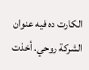الكارت ده فيه عنوان الشركة روحي. أخذت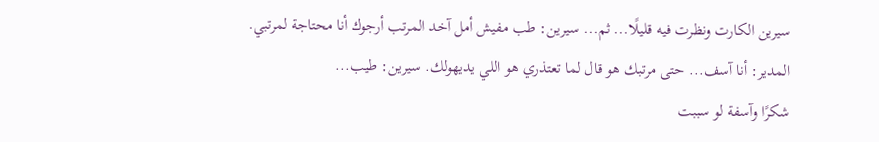سيرين الكارت ونظرت فيه قليلًا... ثم... سيرين: طب مفيش أمل آخد المرتب أرجوك أنا محتاجة لمرتبي. المدير: أنا آسف... حتى مرتبك هو قال لما تعتذري هو اللي يديهولك. سيرين: طيب...
شكرًا وآسفة لو سببت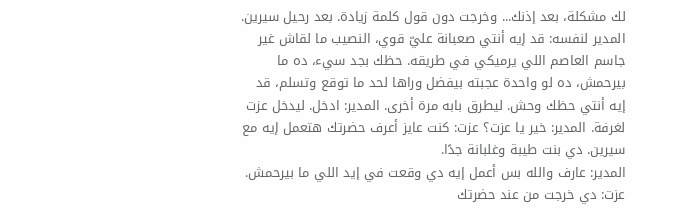لك مشكلة، بعد إذنك... وخرجت دون قول كلمة زيادة. بعد رحيل سيرين. المدير لنفسه: قد إيه أنتي صعبانة عليّ قوي، النصيب ما لقاش غير جاسم العاصم اللي يرميكي في طريقه. حظك بجد سيء، ده ما بيرحمش، ده لو واحدة عجبته بيفضل وراها لحد ما توقع وتسلم، قد إيه أنتي حظك وحش. ليطرق بابه مرة أخرى. المدير: ادخل. ليدخل عزت لغرفة. المدير: خير يا عزت؟ عزت: كنت عايز أعرف حضرتك هتعمل إيه مع سيرين. دي بنت طيبة وغلبانة جدًا.
المدير: عارف والله بس أعمل إيه دي وقعت في إيد اللي ما بيرحمش. عزت: دي خرجت من عند حضرتك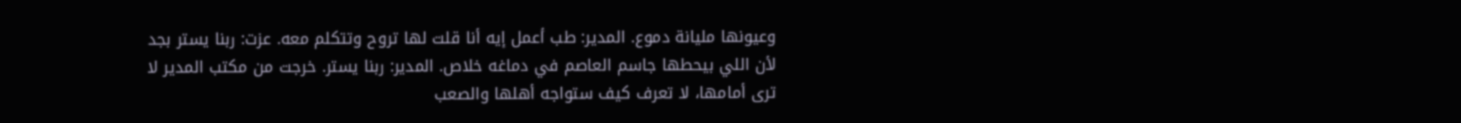وعيونها مليانة دموع. المدير: طب أعمل إيه أنا قلت لها تروح وتتكلم معه. عزت: ربنا يستر بجد لأن اللي بيحطها جاسم العاصم في دماغه خلاص. المدير: ربنا يستر. خرجت من مكتب المدير لا ترى أمامها، لا تعرف كيف ستواجه أهلها والصعب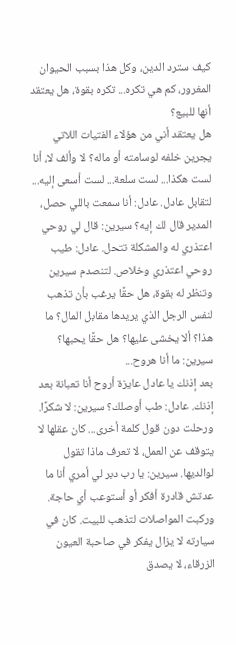كيف سترد الدين، وكل هذا بسبب الحيوان المغرور، كم هي تكره... تكره بقوة، هل يعتقد أنها للبيع؟
هل يعتقد أني من هؤلاء الفتيات اللاتي يجرين خلفه لوسامته أو ماله؟ لا وألف لا، أنا لست هكذا... لست سلعة... لست أسعى إليه... لتقابل عادل. عادل: أنا سمعت باللي حصل، المدير قال لك إيه؟ سيرين: قال لي روحي اعتذري له والمشكلة تتحل. عادل: طيب روحي اعتذري وخلاص. لتنصدم سيرين وتنظر له بقوة، هل حقًا يرغب بأن تذهب لنفس الرجل الذي يريدها مقابل المال؟ ما هذا؟ ألا يخشى عليها؟ هل حقًا يحبها؟ سيرين: ما أنا هروح...
بعد إذنك يا عادل عايزة أروح أنا تعبانة بعد إذنك. عادل: طب أوصلك؟ سيرين: لا شكرًا. ورحلت دون قول كلمة أخرى... كان عقلها لا يتوقف عن العمل، لا تعرف ماذا تقول لوالديها. سيرين: يا رب دبر لي أمري أنا ما عدتش قادرة أفكر أو أستوعب أي حاجة. وركبت المواصلات لتذهب للبيت. كان في سيارته لا يزال يفكر في صاحبة العيون الزرقاء، لا يصدق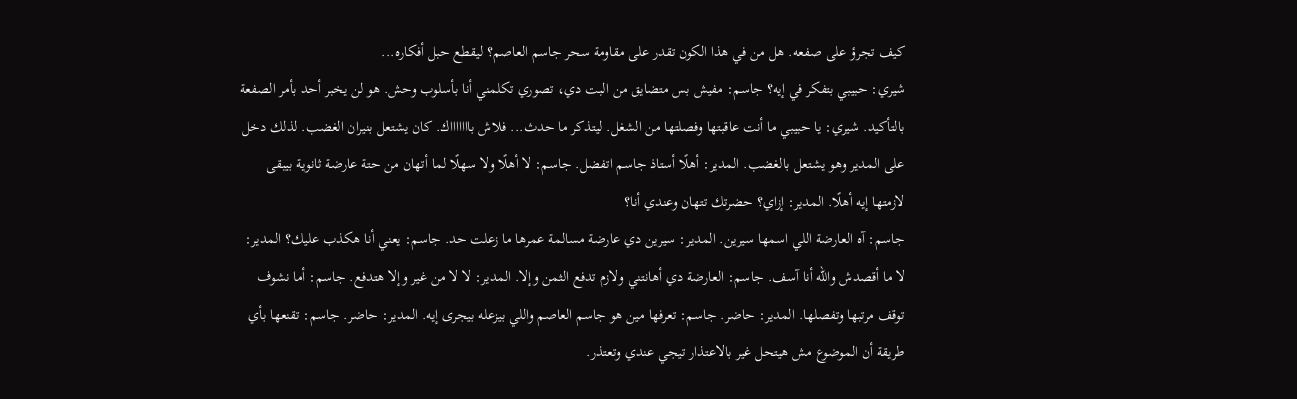كيف تجرؤ على صفعه. هل من في هذا الكون تقدر على مقاومة سحر جاسم العاصم؟ ليقطع حبل أفكاره...
شيري: حبيبي بتفكر في إيه؟ جاسم: مفيش بس متضايق من البت دي، تصوري تكلمني أنا بأسلوب وحش. هو لن يخبر أحد بأمر الصفعة بالتأكيد. شيري: يا حبيبي ما أنت عاقبتها وفصلتها من الشغل. ليتذكر ما حدث... فلاش باااااااك. كان يشتعل بنيران الغضب. لذلك دخل على المدير وهو يشتعل بالغضب. المدير: أهلًا أستاذ جاسم اتفضل. جاسم: لا أهلًا ولا سهلًا لما أتهان من حتة عارضة ثانوية بيبقى لازمتها إيه أهلًا. المدير: إزاي؟ حضرتك تتهان وعندي أنا؟
جاسم: آه العارضة اللي اسمها سيرين. المدير: سيرين دي عارضة مسالمة عمرها ما زعلت حد. جاسم: يعني أنا هكذب عليك؟ المدير: لا ما أقصدش والله أنا آسف. جاسم: العارضة دي أهانتني ولازم تدفع الثمن وإلا. المدير: لا لا من غير وإلا هتدفع. جاسم: أما نشوف توقف مرتبها وتفصلها. المدير: حاضر. جاسم: تعرفها مين هو جاسم العاصم واللي بيزعله بيجرى إيه. المدير: حاضر. جاسم: تقنعها بأي طريقة أن الموضوع مش هيتحل غير بالاعتذار تيجي عندي وتعتذر.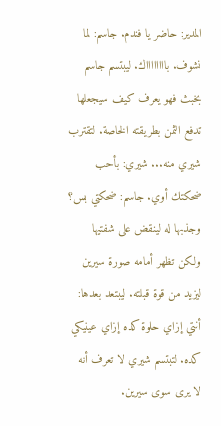المدير: حاضر يا فندم. جاسم: لما نشوف. بااااااااك. ليبتسم جاسم بخبث فهو يعرف كيف سيجعلها تدفع الثمن بطريقته الخاصة. لتقترب شيري منه... شيري: بأحب ضحكتك أوي. جاسم: ضحكتي بس؟ وجذبها له لينقض على شفتيها ولكن تظهر أمامه صورة سيرين ليزيد من قوة قبلته. ليبتعد بعدها: أنتي إزاي حلوة كده إزاي عينيكي كده. لتبتسم شيري لا تعرف أنه لا يرى سوى سيرين.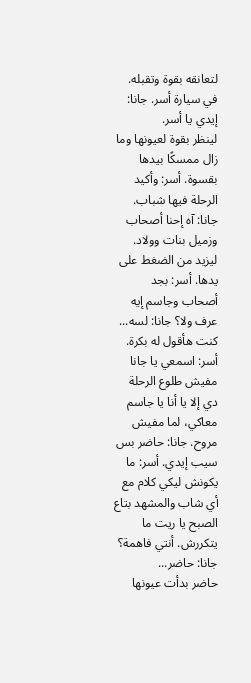لتعانقه بقوة وتقبله. في سيارة أسر. جانا: إيدي يا أسر.
لينظر بقوة لعيونها وما زال ممسكًا بيدها بقسوة. أسر: وأكيد الرحلة فيها شباب. جانا: آه إحنا أصحاب وزميل بنات وولاد. ليزيد من الضغط على يدها. أسر: بجد أصحاب وجاسم إيه عرف ولا؟ جانا: لسه... كنت هأقول له بكرة. أسر: اسمعي يا جانا مفيش طلوع الرحلة دي إلا يا أنا يا جاسم معاكي، لما مفيش مروح. جانا: حاضر بس سيب إيدي. أسر: ما يكونش ليكي كلام مع أي شاب والمشهد بتاع الصبح يا ريت ما يتكررش. أنتي فاهمة؟ جانا: حاضر...
حاضر بدأت عيونها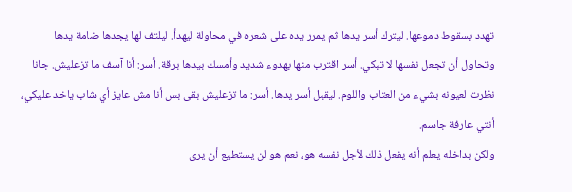تهدد بسقوط دموعها. ليترك أسر يدها ثم يمرر يده على شعره في محاولة ليهدأ. ليلتف لها يجدها ضامة يدها وتحاول أن تجعل نفسها لا تبكي. أسر اقترب منها بهدوء شديد وأمسك بيدها برقة. أسر: أنا آسف ما تزعليش. جانا نظرت لعيونه بشيء من العتاب واللوم. ليقبل أسر يدها. أسر: ما تزعليش بقى بس أنا مش عايز أي شاب ياخد عليكي، أنتي عارفة جاسم.
ولكن بداخله يعلم أنه يفعل ذلك لأجل نفسه هو، نعم هو لن يستطيع أن يرى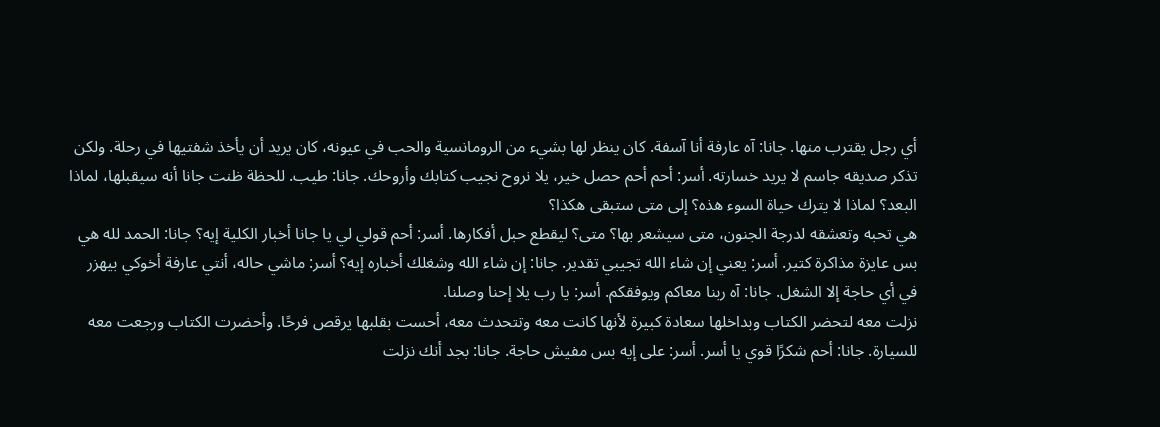أي رجل يقترب منها. جانا: آه عارفة أنا آسفة. كان ينظر لها بشيء من الرومانسية والحب في عيونه، كان يريد أن يأخذ شفتيها في رحلة. ولكن تذكر صديقه جاسم لا يريد خسارته. أسر: أحم أحم حصل خير، يلا نروح نجيب كتابك وأروحك. جانا: طيب. للحظة ظنت جانا أنه سيقبلها، لماذا البعد؟ لماذا لا يترك حياة السوء هذه؟ إلى متى ستبقى هكذا؟
هي تحبه وتعشقه لدرجة الجنون، متى سيشعر بها؟ متى؟ ليقطع حبل أفكارها. أسر: أحم قولي لي يا جانا أخبار الكلية إيه؟ جانا: الحمد لله هي بس عايزة مذاكرة كتير. أسر: يعني إن شاء الله تجيبي تقدير. جانا: إن شاء الله وشغلك أخباره إيه؟ أسر: ماشي حاله، أنتي عارفة أخوكي بيهزر في أي حاجة إلا الشغل. جانا: آه ربنا معاكم ويوفقكم. أسر: يا رب يلا إحنا وصلنا.
نزلت معه لتحضر الكتاب وبداخلها سعادة كبيرة لأنها كانت معه وتتحدث معه، أحست بقلبها يرقص فرحًا. وأحضرت الكتاب ورجعت معه للسيارة. جانا: أحم شكرًا قوي يا أسر. أسر: على إيه بس مفيش حاجة. جانا: بجد أنك نزلت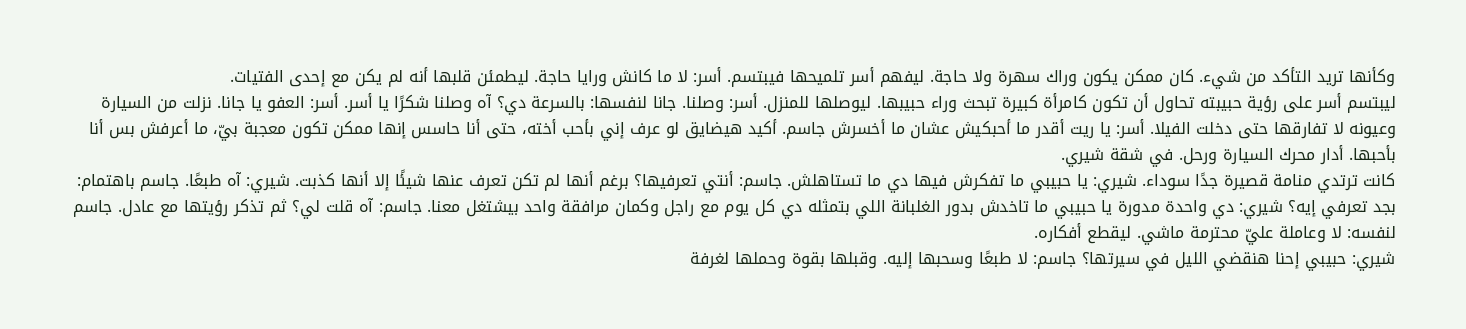وكأنها تريد التأكد من شيء. كان ممكن يكون وراك سهرة ولا حاجة. ليفهم أسر تلميحها فيبتسم. أسر: لا ما كانش ورايا حاجة. ليطمئن قلبها أنه لم يكن مع إحدى الفتيات.
ليبتسم أسر على رؤية حبيبته تحاول أن تكون كامرأة كبيرة تبحث وراء حبيبها. ليوصلها للمنزل. أسر: وصلنا. جانا لنفسها: بالسرعة دي؟ آه وصلنا شكرًا يا أسر. أسر: العفو يا جانا. نزلت من السيارة وعيونه لا تفارقها حتى دخلت الفيلا. أسر: يا ريت أقدر ما أحبكيش عشان ما أخسرش جاسم. أكيد هيضايق لو عرف إني بأحب أخته، حتى أنا حاسس إنها ممكن تكون معجبة بيّ، ما أعرفش بس أنا بأحبها. أدار محرك السيارة ورحل. في شقة شيري.
كانت ترتدي منامة قصيرة جدًا سوداء. شيري: يا حبيبي ما تفكرش فيها دي ما تستاهلش. جاسم: أنتي تعرفيها؟ برغم أنها لم تكن تعرف عنها شيئًا إلا أنها كذبت. شيري: آه طبعًا. جاسم باهتمام: بجد تعرفي إيه؟ شيري: دي واحدة مدورة يا حبيبي ما تاخدش بدور الغلبانة اللي بتمثله دي كل يوم مع راجل وكمان مرافقة واحد بيشتغل معنا. جاسم: آه قلت لي؟ ثم تذكر رؤيتها مع عادل. جاسم لنفسه: لا وعاملة عليّ محترمة ماشي. ليقطع أفكاره.
شيري: حبيبي إحنا هنقضي الليل في سيرتها؟ جاسم: لا طبعًا وسحبها إليه. وقبلها بقوة وحملها لغرفة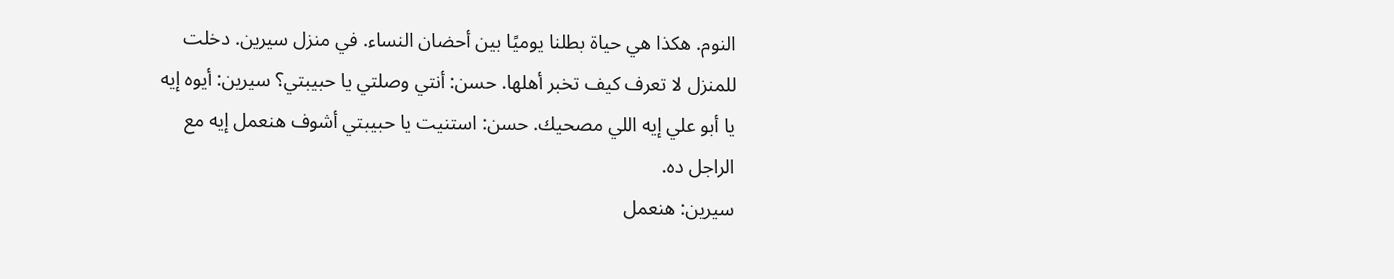النوم. هكذا هي حياة بطلنا يوميًا بين أحضان النساء. في منزل سيرين. دخلت للمنزل لا تعرف كيف تخبر أهلها. حسن: أنتي وصلتي يا حبيبتي؟ سيرين: أيوه إيه يا أبو علي إيه اللي مصحيك. حسن: استنيت يا حبيبتي أشوف هنعمل إيه مع الراجل ده.
سيرين: هنعمل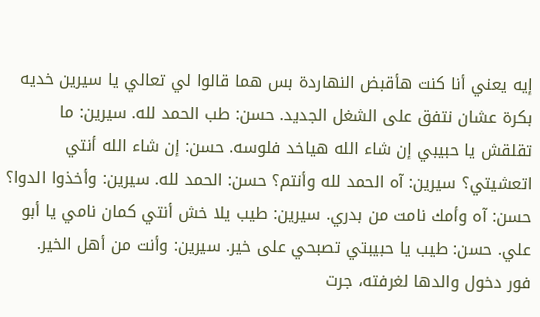إيه يعني أنا كنت هأقبض النهاردة بس هما قالوا لي تعالي يا سيرين خديه بكرة عشان نتفق على الشغل الجديد. حسن: طب الحمد لله. سيرين: ما تقلقش يا حبيبي إن شاء الله هياخد فلوسه. حسن: إن شاء الله أنتي اتعشيتي؟ سيرين: آه الحمد لله وأنتم؟ حسن: الحمد لله. سيرين: وأخذوا الدوا؟ حسن: آه وأمك نامت من بدري. سيرين: طيب يلا خش أنتي كمان نامي يا أبو علي. حسن: طيب يا حبيبتي تصبحي على خير. سيرين: وأنت من أهل الخير.
فور دخول والدها لغرفته، جرت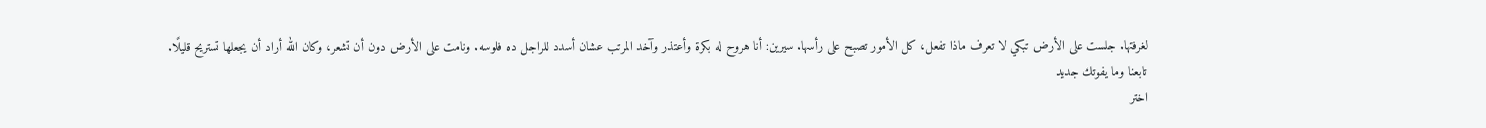لغرفتها. جلست على الأرض تبكي لا تعرف ماذا تفعل، كل الأمور تصبح على رأسها. سيرين: أنا هروح له بكرة وأعتذر وآخد المرتب عشان أسدد للراجل ده فلوسه. ونامت على الأرض دون أن تشعر، وكان الله أراد أن يجعلها تستريح قليلًا.
تابعنا وما يفوتك جديد
اختر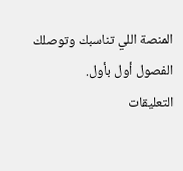المنصة اللي تناسبك وتوصلك الفصول أول بأول.
التعليقات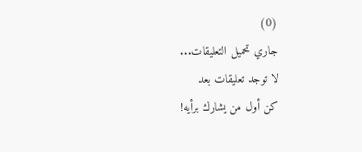(0)
جاري تحميل التعليقات...
لا توجد تعليقات بعد
كن أول من يشارك برأيه!